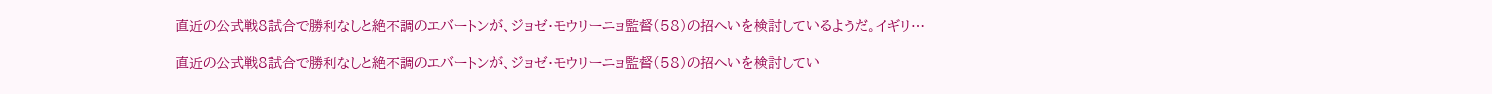直近の公式戦8試合で勝利なしと絶不調のエバートンが、ジョゼ・モウリーニョ監督(58)の招へいを検討しているようだ。イギリ…

直近の公式戦8試合で勝利なしと絶不調のエバートンが、ジョゼ・モウリーニョ監督(58)の招へいを検討してい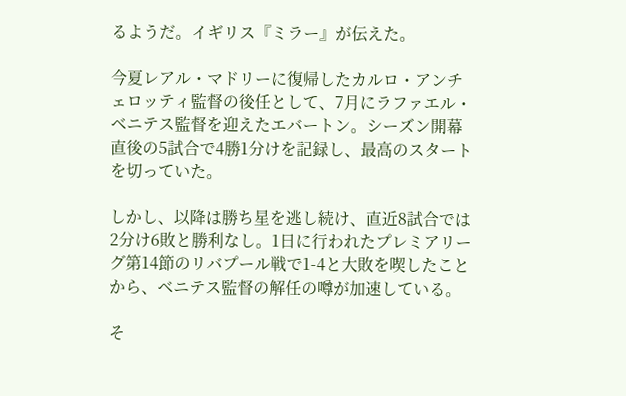るようだ。イギリス『ミラー』が伝えた。

今夏レアル・マドリーに復帰したカルロ・アンチェロッティ監督の後任として、7月にラファエル・ベニテス監督を迎えたエバートン。シーズン開幕直後の5試合で4勝1分けを記録し、最高のスタートを切っていた。

しかし、以降は勝ち星を逃し続け、直近8試合では2分け6敗と勝利なし。1日に行われたプレミアリーグ第14節のリバプール戦で1-4と大敗を喫したことから、ベニテス監督の解任の噂が加速している。

そ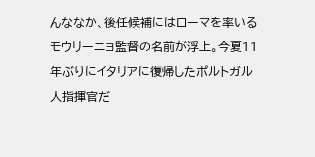んななか、後任候補にはローマを率いるモウリーニョ監督の名前が浮上。今夏11年ぶりにイタリアに復帰したポルトガル人指揮官だ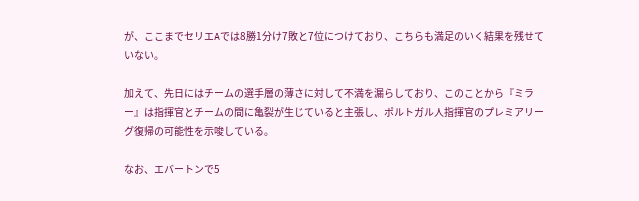が、ここまでセリエAでは8勝1分け7敗と7位につけており、こちらも満足のいく結果を残せていない。

加えて、先日にはチームの選手層の薄さに対して不満を漏らしており、このことから『ミラー』は指揮官とチームの間に亀裂が生じていると主張し、ポルトガル人指揮官のプレミアリーグ復帰の可能性を示唆している。

なお、エバートンで5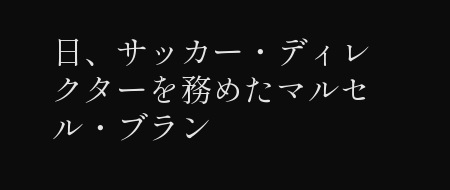日、サッカー・ディレクターを務めたマルセル・ブラン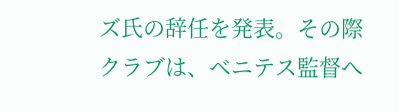ズ氏の辞任を発表。その際クラブは、ベニテス監督へ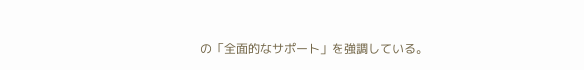の「全面的なサポート」を強調している。